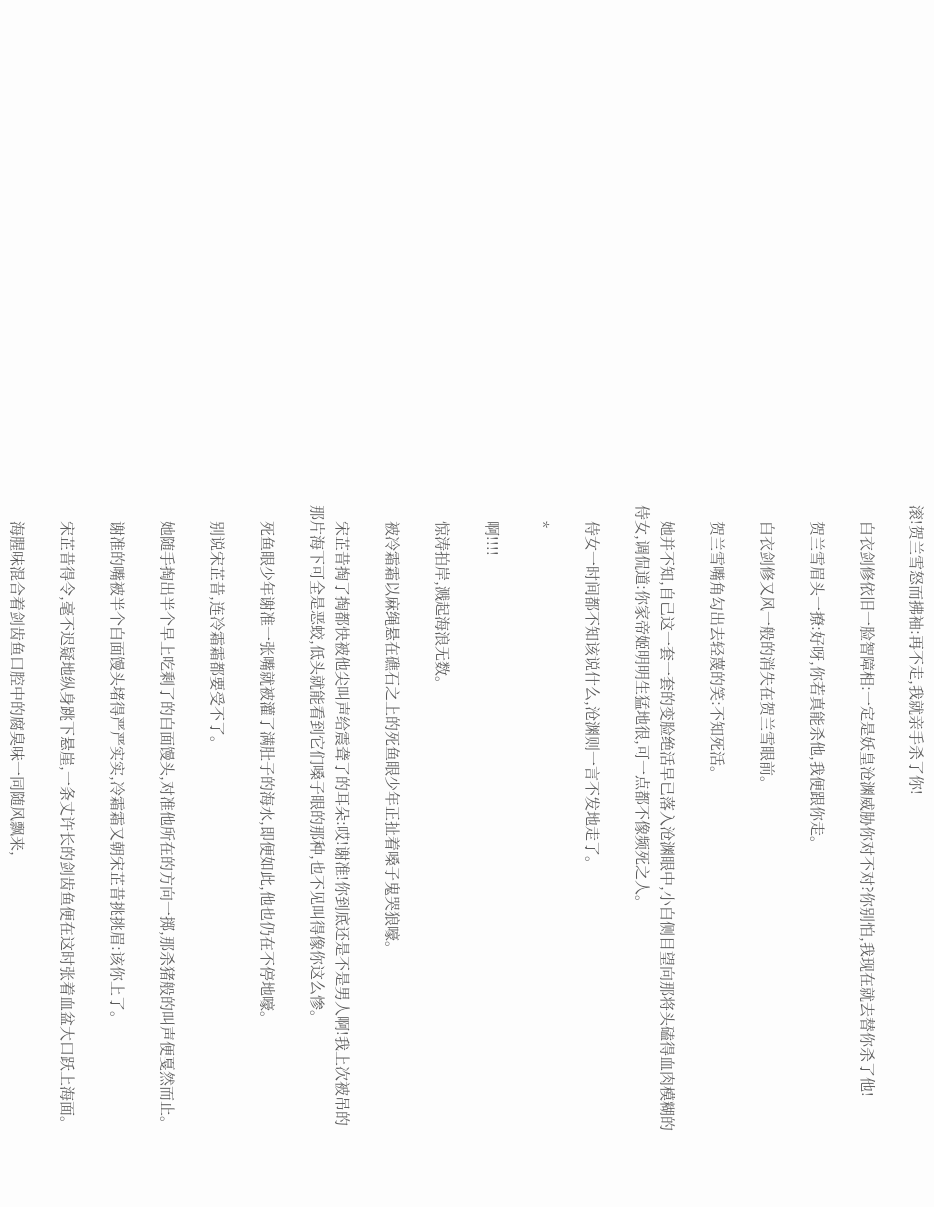滚!贺兰雪怒而拂袖:再不走,我就亲手杀了你!

    白衣剑修依旧一脸智障相:一定是妖皇沧渊威胁你对不对?你别怕,我现在就去替你杀了他!

    贺兰雪眉头一撩:好呀,你若真能杀他,我便跟你走。

    白衣剑修又风一般的消失在贺兰雪眼前。

    贺兰雪嘴角勾出去轻蔑的笑:不知死活。

    她并不知,自己这一套一套的变脸绝活早已落入沧渊眼中,小白侧目望向那将头磕得血肉模糊的侍女,调侃道:你家帝姬明明生猛地很,可一点都不像频死之人。

    侍女一时间都不知该说什么,沧渊则一言不发地走了。

    *

    啊!!!!

    惊涛拍岸,溅起海浪无数。

    被冷霜霜以麻绳悬在礁石之上的死鱼眼少年正扯着嗓子鬼哭狼嚎。

    宋芷昔掏了掏都快被他尖叫声给震聋了的耳朵:哎!谢准!你到底还是不是男人啊!我上次被吊的那片海下可全是恶蛟,低头就能看到它们嗓子眼的那种,也不见叫得像你这么惨。

    死鱼眼少年谢准一张嘴就被灌了满肚子的海水,即便如此,他也仍在不停地嚎。

    别说宋芷昔,连冷霜霜都要受不了。

    她随手掏出半个早上吃剩了的白面馒头,对准他所在的方向一掷,那杀猪般的叫声便戛然而止。

    谢准的嘴被半个白面馒头堵得严严实实,冷霜霜又朝宋芷昔挑挑眉:该你上了。

    宋芷昔得令,毫不迟疑地纵身跳下悬崖,一条丈许长的剑齿鱼便在这时张着血盆大口跃上海面。

    海腥味混合着剑齿鱼口腔中的腐臭味一同随风飘来,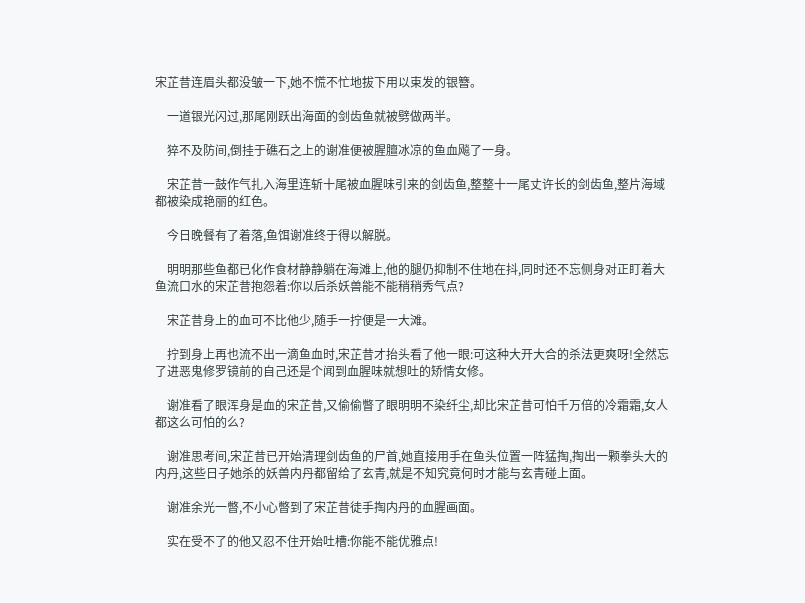宋芷昔连眉头都没皱一下,她不慌不忙地拔下用以束发的银簪。

    一道银光闪过,那尾刚跃出海面的剑齿鱼就被劈做两半。

    猝不及防间,倒挂于礁石之上的谢准便被腥膻冰凉的鱼血飚了一身。

    宋芷昔一鼓作气扎入海里连斩十尾被血腥味引来的剑齿鱼,整整十一尾丈许长的剑齿鱼,整片海域都被染成艳丽的红色。

    今日晚餐有了着落,鱼饵谢准终于得以解脱。

    明明那些鱼都已化作食材静静躺在海滩上,他的腿仍抑制不住地在抖,同时还不忘侧身对正盯着大鱼流口水的宋芷昔抱怨着:你以后杀妖兽能不能稍稍秀气点?

    宋芷昔身上的血可不比他少,随手一拧便是一大滩。

    拧到身上再也流不出一滴鱼血时,宋芷昔才抬头看了他一眼:可这种大开大合的杀法更爽呀!全然忘了进恶鬼修罗镜前的自己还是个闻到血腥味就想吐的矫情女修。

    谢准看了眼浑身是血的宋芷昔,又偷偷瞥了眼明明不染纤尘,却比宋芷昔可怕千万倍的冷霜霜,女人都这么可怕的么?

    谢准思考间,宋芷昔已开始清理剑齿鱼的尸首,她直接用手在鱼头位置一阵猛掏,掏出一颗拳头大的内丹,这些日子她杀的妖兽内丹都留给了玄青,就是不知究竟何时才能与玄青碰上面。

    谢准余光一暼,不小心暼到了宋芷昔徒手掏内丹的血腥画面。

    实在受不了的他又忍不住开始吐槽:你能不能优雅点!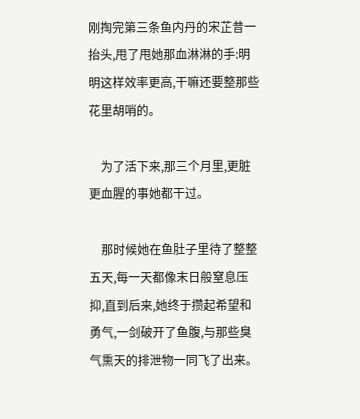刚掏完第三条鱼内丹的宋芷昔一抬头,甩了甩她那血淋淋的手:明明这样效率更高,干嘛还要整那些花里胡哨的。

    为了活下来,那三个月里,更脏更血腥的事她都干过。

    那时候她在鱼肚子里待了整整五天,每一天都像末日般窒息压抑,直到后来,她终于攒起希望和勇气,一剑破开了鱼腹,与那些臭气熏天的排泄物一同飞了出来。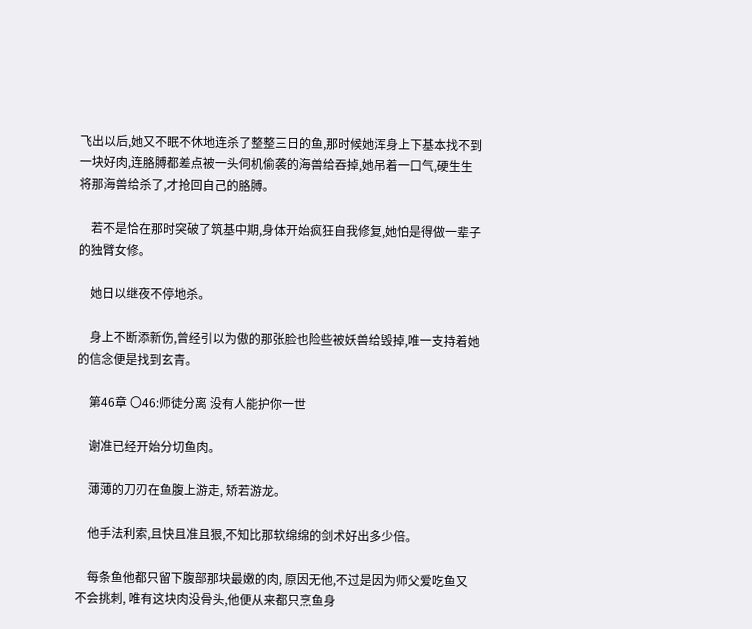飞出以后,她又不眠不休地连杀了整整三日的鱼,那时候她浑身上下基本找不到一块好肉,连胳膊都差点被一头伺机偷袭的海兽给吞掉,她吊着一口气,硬生生将那海兽给杀了,才抢回自己的胳膊。

    若不是恰在那时突破了筑基中期,身体开始疯狂自我修复,她怕是得做一辈子的独臂女修。

    她日以继夜不停地杀。

    身上不断添新伤,曾经引以为傲的那张脸也险些被妖兽给毁掉,唯一支持着她的信念便是找到玄青。

    第46章 〇46:师徒分离 没有人能护你一世

    谢准已经开始分切鱼肉。

    薄薄的刀刃在鱼腹上游走, 矫若游龙。

    他手法利索,且快且准且狠,不知比那软绵绵的剑术好出多少倍。

    每条鱼他都只留下腹部那块最嫩的肉, 原因无他,不过是因为师父爱吃鱼又不会挑刺, 唯有这块肉没骨头,他便从来都只烹鱼身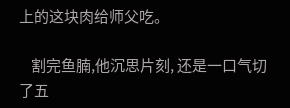上的这块肉给师父吃。

    割完鱼腩,他沉思片刻, 还是一口气切了五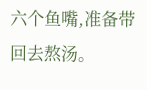六个鱼嘴,准备带回去熬汤。